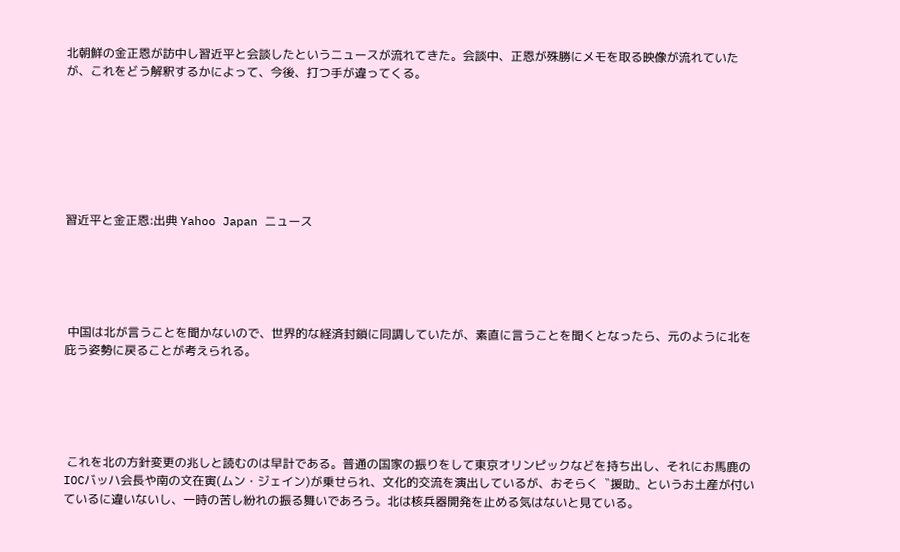北朝鮮の金正恩が訪中し習近平と会談したというニュースが流れてきた。会談中、正恩が殊勝にメモを取る映像が流れていたが、これをどう解釈するかによって、今後、打つ手が違ってくる。







習近平と金正恩:出典 Yahoo Japan ニュース





 中国は北が言うことを聞かないので、世界的な経済封鎖に同調していたが、素直に言うことを聞くとなったら、元のように北を庇う姿勢に戻ることが考えられる。





 これを北の方針変更の兆しと読むのは早計である。普通の国家の振りをして東京オリンピックなどを持ち出し、それにお馬鹿のIOCバッハ会長や南の文在寅(ムン・ジェイン)が乗せられ、文化的交流を演出しているが、おそらく〝援助〟というお土産が付いているに違いないし、一時の苦し紛れの振る舞いであろう。北は核兵器開発を止める気はないと見ている。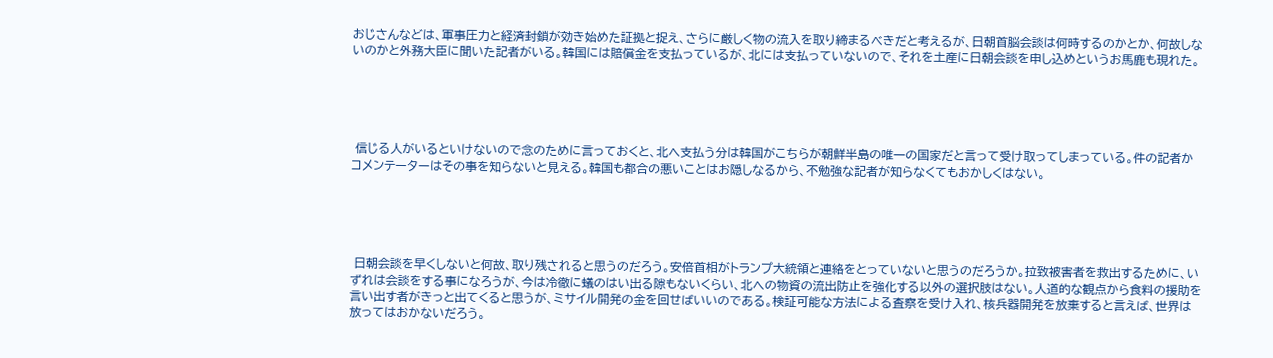おじさんなどは、軍事圧力と経済封鎖が効き始めた証拠と捉え、さらに厳しく物の流入を取り締まるべきだと考えるが、日朝首脳会談は何時するのかとか、何故しないのかと外務大臣に聞いた記者がいる。韓国には賠償金を支払っているが、北には支払っていないので、それを土産に日朝会談を申し込めというお馬鹿も現れた。





 信じる人がいるといけないので念のために言っておくと、北へ支払う分は韓国がこちらが朝鮮半島の唯一の国家だと言って受け取ってしまっている。件の記者かコメンテーターはその事を知らないと見える。韓国も都合の悪いことはお隠しなるから、不勉強な記者が知らなくてもおかしくはない。





 日朝会談を早くしないと何故、取り残されると思うのだろう。安倍首相がトランプ大統領と連絡をとっていないと思うのだろうか。拉致被害者を救出するために、いずれは会談をする事になろうが、今は冷徹に蟻のはい出る隙もないくらい、北への物資の流出防止を強化する以外の選択肢はない。人道的な観点から食料の援助を言い出す者がきっと出てくると思うが、ミサイル開発の金を回せばいいのである。検証可能な方法による査察を受け入れ、核兵器開発を放棄すると言えば、世界は放ってはおかないだろう。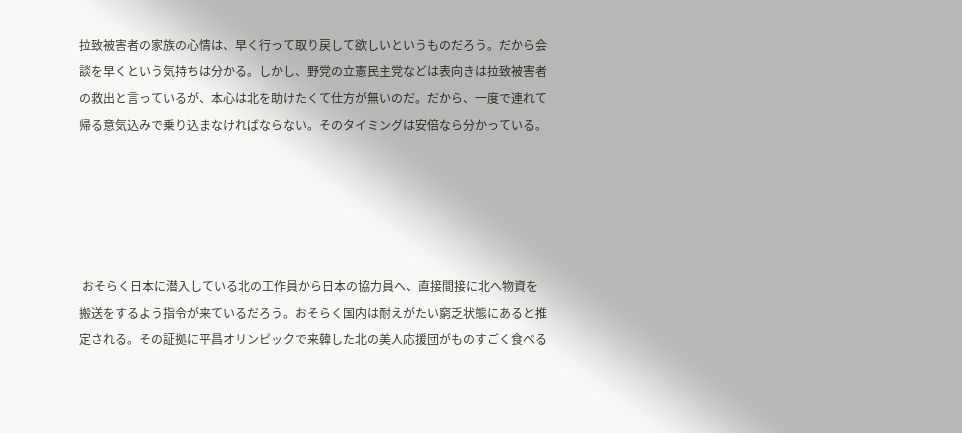拉致被害者の家族の心情は、早く行って取り戻して欲しいというものだろう。だから会談を早くという気持ちは分かる。しかし、野党の立憲民主党などは表向きは拉致被害者の救出と言っているが、本心は北を助けたくて仕方が無いのだ。だから、一度で連れて帰る意気込みで乗り込まなければならない。そのタイミングは安倍なら分かっている。





 おそらく日本に潜入している北の工作員から日本の協力員へ、直接間接に北へ物資を搬送をするよう指令が来ているだろう。おそらく国内は耐えがたい窮乏状態にあると推定される。その証拠に平昌オリンピックで来韓した北の美人応援団がものすごく食べる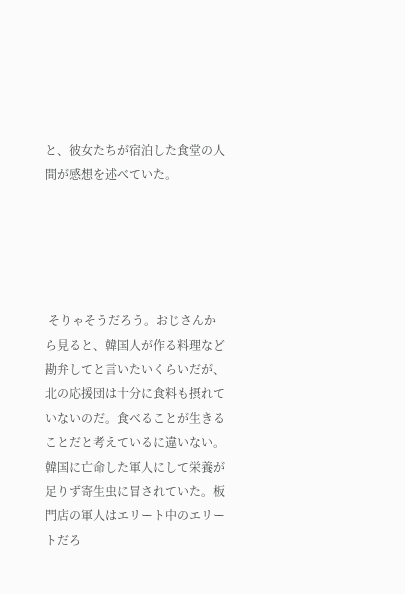と、彼女たちが宿泊した食堂の人間が感想を述べていた。





 そりゃそうだろう。おじさんから見ると、韓国人が作る料理など勘弁してと言いたいくらいだが、北の応援団は十分に食料も摂れていないのだ。食べることが生きることだと考えているに違いない。韓国に亡命した軍人にして栄養が足りず寄生虫に冒されていた。板門店の軍人はエリート中のエリートだろ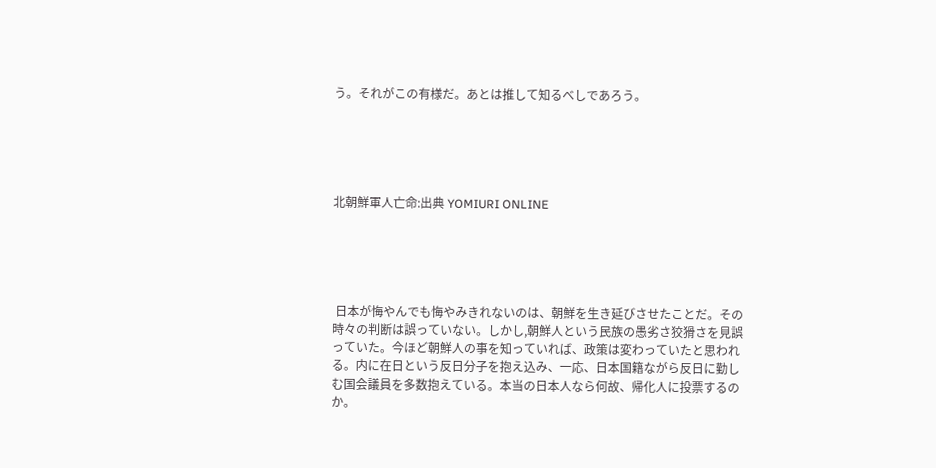う。それがこの有様だ。あとは推して知るべしであろう。





北朝鮮軍人亡命:出典 YOMIURI ONLINE





 日本が悔やんでも悔やみきれないのは、朝鮮を生き延びさせたことだ。その時々の判断は誤っていない。しかし,朝鮮人という民族の愚劣さ狡猾さを見誤っていた。今ほど朝鮮人の事を知っていれば、政策は変わっていたと思われる。内に在日という反日分子を抱え込み、一応、日本国籍ながら反日に勤しむ国会議員を多数抱えている。本当の日本人なら何故、帰化人に投票するのか。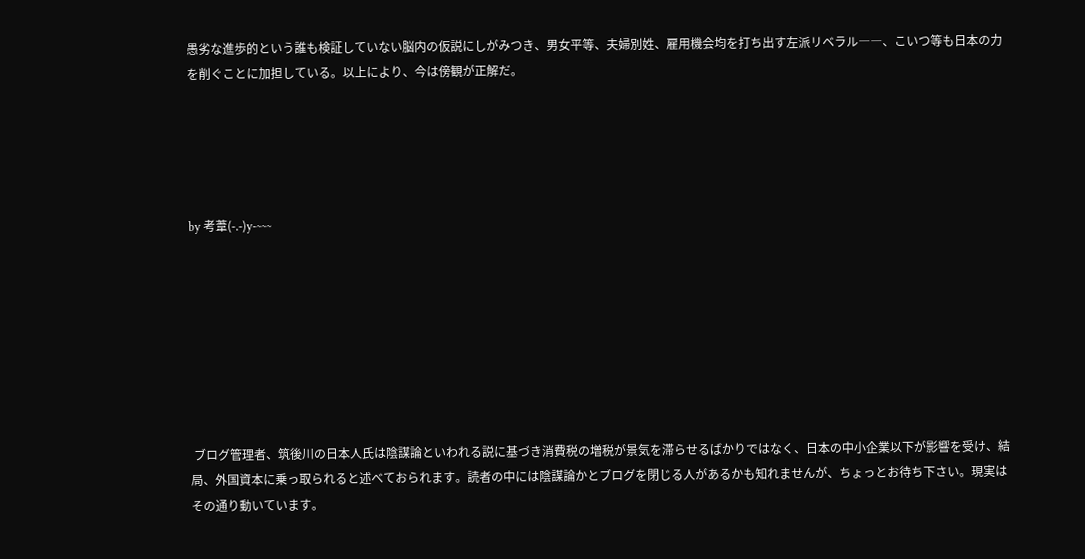愚劣な進歩的という誰も検証していない脳内の仮説にしがみつき、男女平等、夫婦別姓、雇用機会均を打ち出す左派リベラル――、こいつ等も日本の力を削ぐことに加担している。以上により、今は傍観が正解だ。





by 考葦(-.-)y-~~~








 ブログ管理者、筑後川の日本人氏は陰謀論といわれる説に基づき消費税の増税が景気を滞らせるばかりではなく、日本の中小企業以下が影響を受け、結局、外国資本に乗っ取られると述べておられます。読者の中には陰謀論かとブログを閉じる人があるかも知れませんが、ちょっとお待ち下さい。現実はその通り動いています。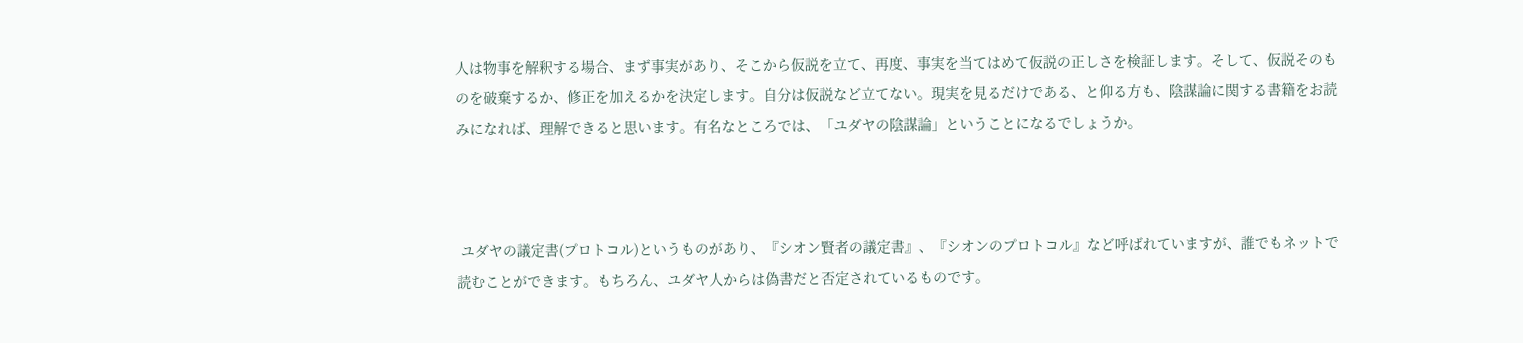人は物事を解釈する場合、まず事実があり、そこから仮説を立て、再度、事実を当てはめて仮説の正しさを検証します。そして、仮説そのものを破棄するか、修正を加えるかを決定します。自分は仮説など立てない。現実を見るだけである、と仰る方も、陰謀論に関する書籍をお読みになれば、理解できると思います。有名なところでは、「ユダヤの陰謀論」ということになるでしょうか。



 ユダヤの議定書(プロトコル)というものがあり、『シオン賢者の議定書』、『シオンのプロトコル』など呼ばれていますが、誰でもネットで読むことができます。もちろん、ユダヤ人からは偽書だと否定されているものです。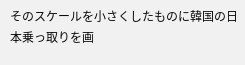そのスケールを小さくしたものに韓国の日本乗っ取りを画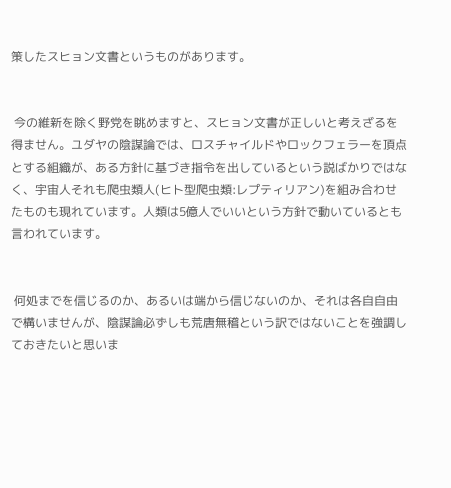策したスヒョン文書というものがあります。


 今の維新を除く野党を眺めますと、スヒョン文書が正しいと考えざるを得ません。ユダヤの陰謀論では、ロスチャイルドやロックフェラーを頂点とする組織が、ある方針に基づき指令を出しているという説ばかりではなく、宇宙人それも爬虫類人(ヒト型爬虫類:レプティリアン)を組み合わせたものも現れています。人類は5億人でいいという方針で動いているとも言われています。


 何処までを信じるのか、あるいは端から信じないのか、それは各自自由で構いませんが、陰謀論必ずしも荒唐無稽という訳ではないことを強調しておきたいと思いま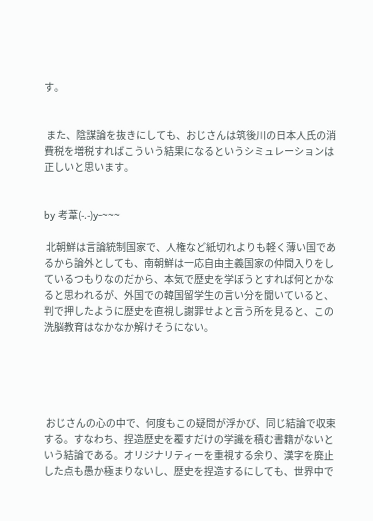す。


 また、陰謀論を抜きにしても、おじさんは筑後川の日本人氏の消費税を増税すればこういう結果になるというシミュレーションは正しいと思います。


by 考葦(-.-)y-~~~

 北朝鮮は言論統制国家で、人権など紙切れよりも軽く薄い国であるから論外としても、南朝鮮は一応自由主義国家の仲間入りをしているつもりなのだから、本気で歴史を学ぼうとすれば何とかなると思われるが、外国での韓国留学生の言い分を聞いていると、判で押したように歴史を直視し謝罪せよと言う所を見ると、この洗脳教育はなかなか解けそうにない。





 おじさんの心の中で、何度もこの疑問が浮かび、同じ結論で収束する。すなわち、捏造歴史を覆すだけの学識を積む書籍がないという結論である。オリジナリティーを重視する余り、漢字を廃止した点も愚か極まりないし、歴史を捏造するにしても、世界中で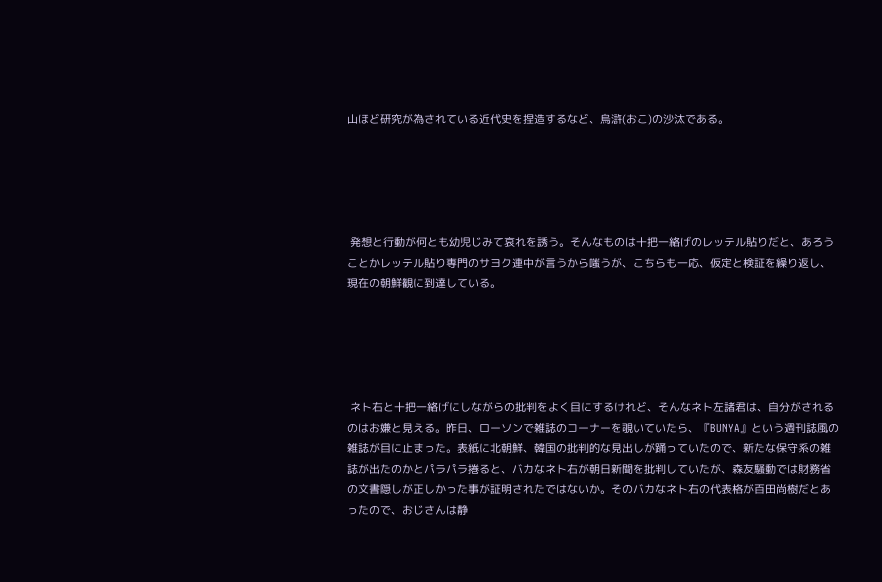山ほど研究が為されている近代史を捏造するなど、烏滸(おこ)の沙汰である。





 発想と行動が何とも幼児じみて哀れを誘う。そんなものは十把一絡げのレッテル貼りだと、あろうことかレッテル貼り専門のサヨク連中が言うから嗤うが、こちらも一応、仮定と検証を繰り返し、現在の朝鮮観に到達している。





 ネト右と十把一絡げにしながらの批判をよく目にするけれど、そんなネト左諸君は、自分がされるのはお嫌と見える。昨日、ローソンで雑誌のコーナーを覗いていたら、『BUNYA』という週刊誌風の雑誌が目に止まった。表紙に北朝鮮、韓国の批判的な見出しが踊っていたので、新たな保守系の雑誌が出たのかとパラパラ捲ると、バカなネト右が朝日新聞を批判していたが、森友騒動では財務省の文書隠しが正しかった事が証明されたではないか。そのバカなネト右の代表格が百田尚樹だとあったので、おじさんは静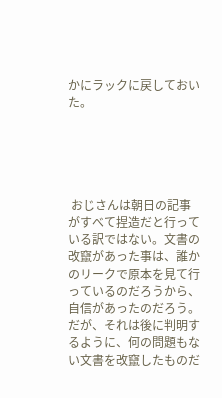かにラックに戻しておいた。





 おじさんは朝日の記事がすべて捏造だと行っている訳ではない。文書の改竄があった事は、誰かのリークで原本を見て行っているのだろうから、自信があったのだろう。だが、それは後に判明するように、何の問題もない文書を改竄したものだ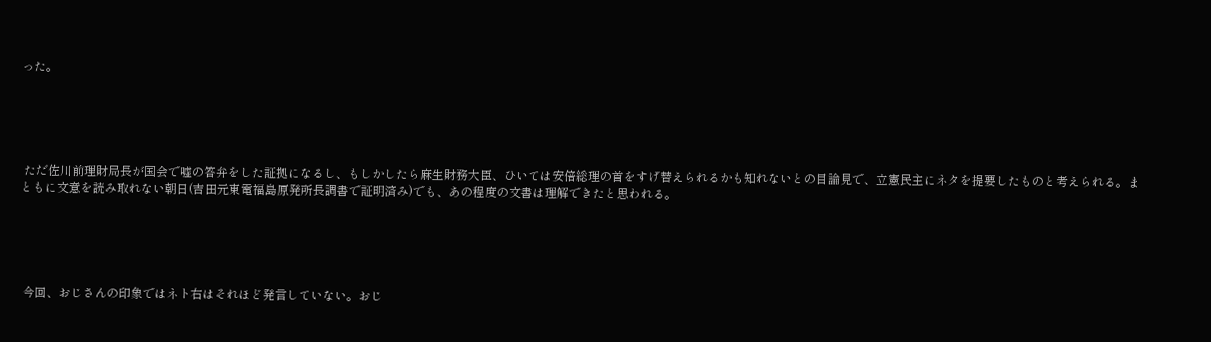った。





 ただ佐川前理財局長が国会で嘘の答弁をした証拠になるし、もしかしたら麻生財務大臣、ひいては安倍総理の首をすげ替えられるかも知れないとの目論見で、立憲民主にネタを提要したものと考えられる。まともに文意を読み取れない朝日(吉田元東電福島原発所長調書で証明済み)でも、あの程度の文書は理解できたと思われる。





 今回、おじさんの印象ではネト右はそれほど発言していない。おじ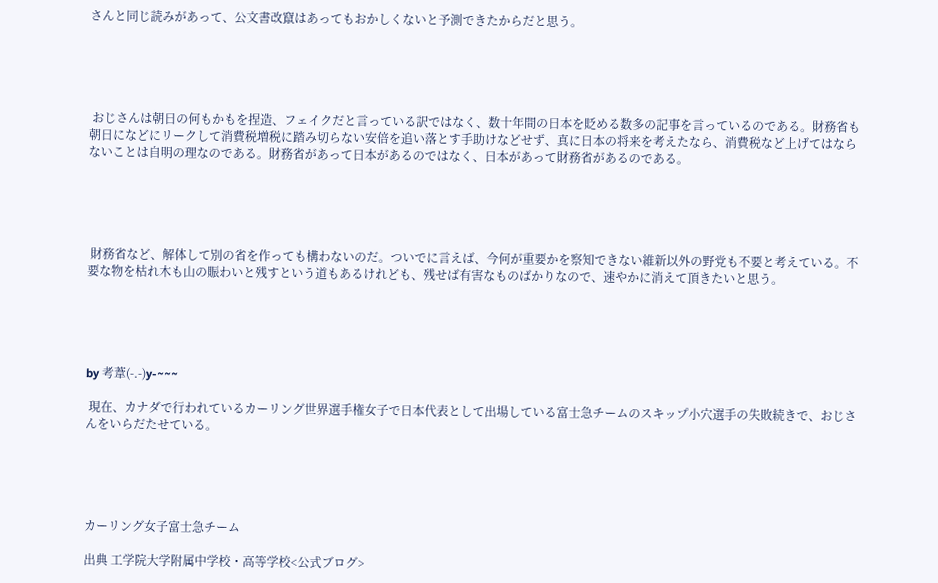さんと同じ読みがあって、公文書改竄はあってもおかしくないと予測できたからだと思う。





 おじさんは朝日の何もかもを捏造、フェイクだと言っている訳ではなく、数十年間の日本を貶める数多の記事を言っているのである。財務省も朝日になどにリークして消費税増税に踏み切らない安倍を追い落とす手助けなどせず、真に日本の将来を考えたなら、消費税など上げてはならないことは自明の理なのである。財務省があって日本があるのではなく、日本があって財務省があるのである。





 財務省など、解体して別の省を作っても構わないのだ。ついでに言えば、今何が重要かを察知できない維新以外の野党も不要と考えている。不要な物を枯れ木も山の賑わいと残すという道もあるけれども、残せば有害なものばかりなので、速やかに消えて頂きたいと思う。





by 考葦(-.-)y-~~~

 現在、カナダで行われているカーリング世界選手権女子で日本代表として出場している富士急チームのスキップ小穴選手の失敗続きで、おじさんをいらだたせている。





カーリング女子富士急チーム

出典 工学院大学附属中学校・高等学校<公式ブログ>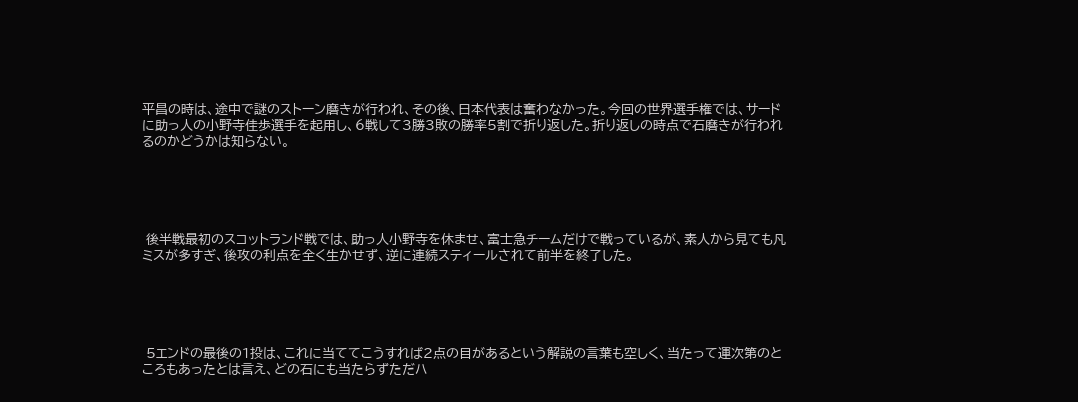平昌の時は、途中で謎のストーン磨きが行われ、その後、日本代表は奮わなかった。今回の世界選手権では、サードに助っ人の小野寺佳歩選手を起用し、6戦して3勝3敗の勝率5割で折り返した。折り返しの時点で石磨きが行われるのかどうかは知らない。





 後半戦最初のスコットランド戦では、助っ人小野寺を休ませ、富士急チームだけで戦っているが、素人から見ても凡ミスが多すぎ、後攻の利点を全く生かせず、逆に連続スティールされて前半を終了した。





 5エンドの最後の1投は、これに当ててこうすれば2点の目があるという解説の言葉も空しく、当たって運次第のところもあったとは言え、どの石にも当たらずただハ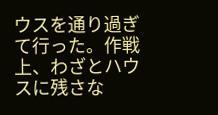ウスを通り過ぎて行った。作戦上、わざとハウスに残さな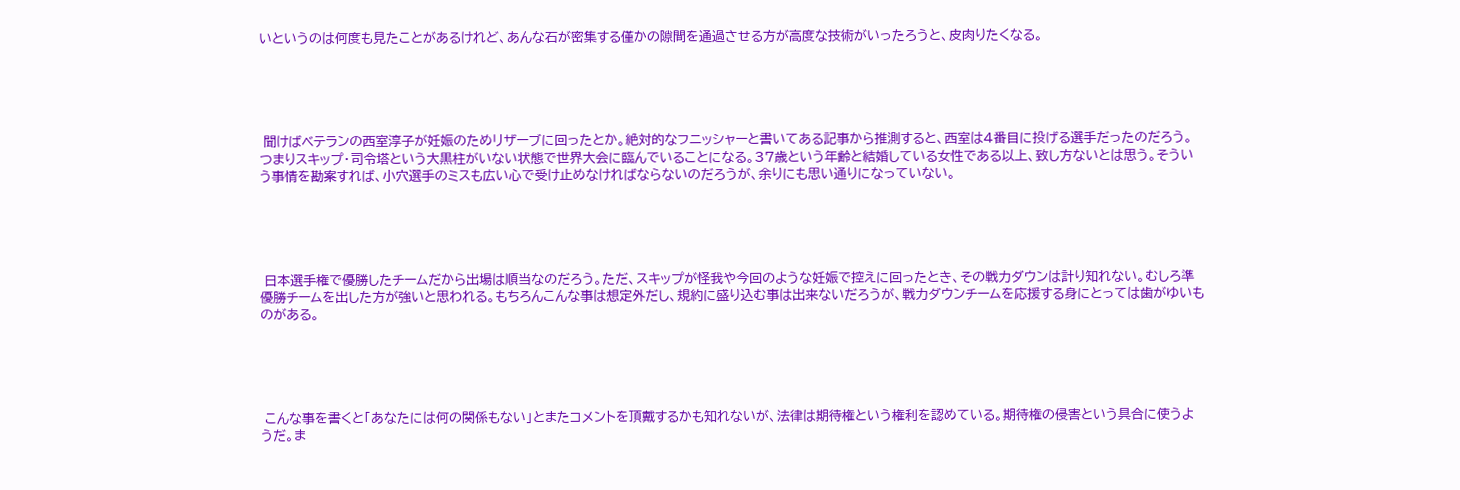いというのは何度も見たことがあるけれど、あんな石が密集する僅かの隙間を通過させる方が高度な技術がいったろうと、皮肉りたくなる。





 聞けばベテランの西室淳子が妊娠のためリザーブに回ったとか。絶対的なフニッシャーと書いてある記事から推測すると、西室は4番目に投げる選手だったのだろう。つまりスキップ・司令塔という大黒柱がいない状態で世界大会に臨んでいることになる。37歳という年齢と結婚している女性である以上、致し方ないとは思う。そういう事情を勘案すれば、小穴選手のミスも広い心で受け止めなければならないのだろうが、余りにも思い通りになっていない。





 日本選手権で優勝したチームだから出場は順当なのだろう。ただ、スキップが怪我や今回のような妊娠で控えに回ったとき、その戦力ダウンは計り知れない。むしろ準優勝チームを出した方が強いと思われる。もちろんこんな事は想定外だし、規約に盛り込む事は出来ないだろうが、戦力ダウンチームを応援する身にとっては歯がゆいものがある。





 こんな事を書くと「あなたには何の関係もない」とまたコメントを頂戴するかも知れないが、法律は期待権という権利を認めている。期待権の侵害という具合に使うようだ。ま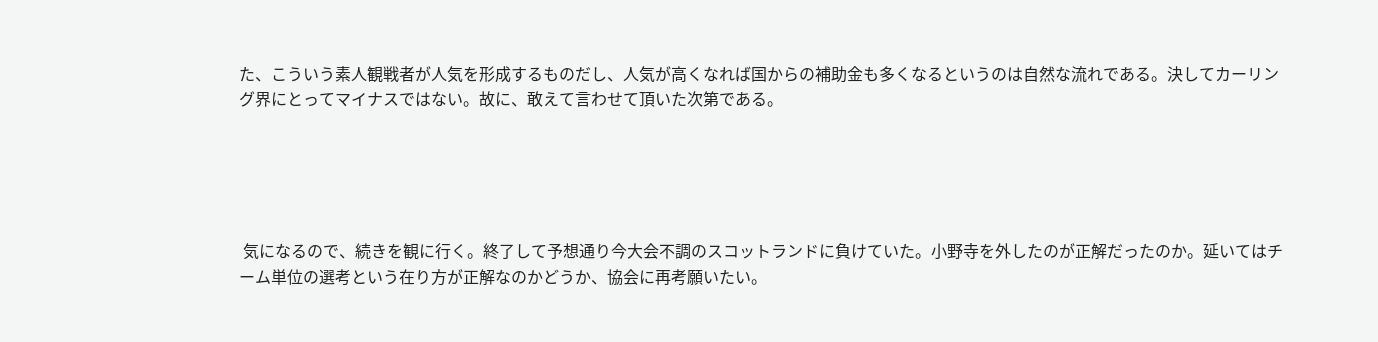た、こういう素人観戦者が人気を形成するものだし、人気が高くなれば国からの補助金も多くなるというのは自然な流れである。決してカーリング界にとってマイナスではない。故に、敢えて言わせて頂いた次第である。





 気になるので、続きを観に行く。終了して予想通り今大会不調のスコットランドに負けていた。小野寺を外したのが正解だったのか。延いてはチーム単位の選考という在り方が正解なのかどうか、協会に再考願いたい。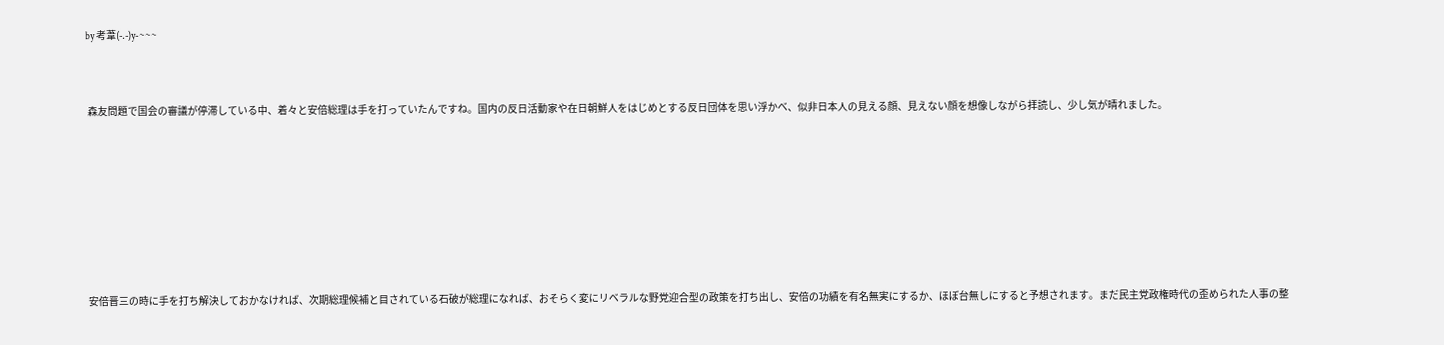by 考葦(-.-)y-~~~



 森友問題で国会の審議が停滞している中、着々と安倍総理は手を打っていたんですね。国内の反日活動家や在日朝鮮人をはじめとする反日団体を思い浮かべ、似非日本人の見える顔、見えない顔を想像しながら拝読し、少し気が晴れました。









 安倍晋三の時に手を打ち解決しておかなければ、次期総理候補と目されている石破が総理になれば、おそらく変にリベラルな野党迎合型の政策を打ち出し、安倍の功績を有名無実にするか、ほぼ台無しにすると予想されます。まだ民主党政権時代の歪められた人事の整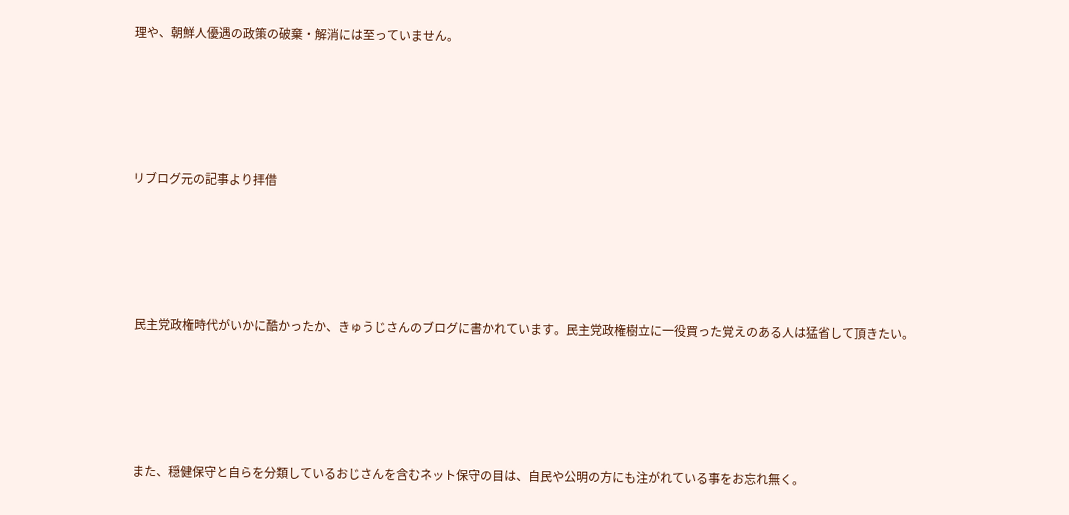理や、朝鮮人優遇の政策の破棄・解消には至っていません。





リブログ元の記事より拝借





 民主党政権時代がいかに酷かったか、きゅうじさんのブログに書かれています。民主党政権樹立に一役買った覚えのある人は猛省して頂きたい。





 また、穏健保守と自らを分類しているおじさんを含むネット保守の目は、自民や公明の方にも注がれている事をお忘れ無く。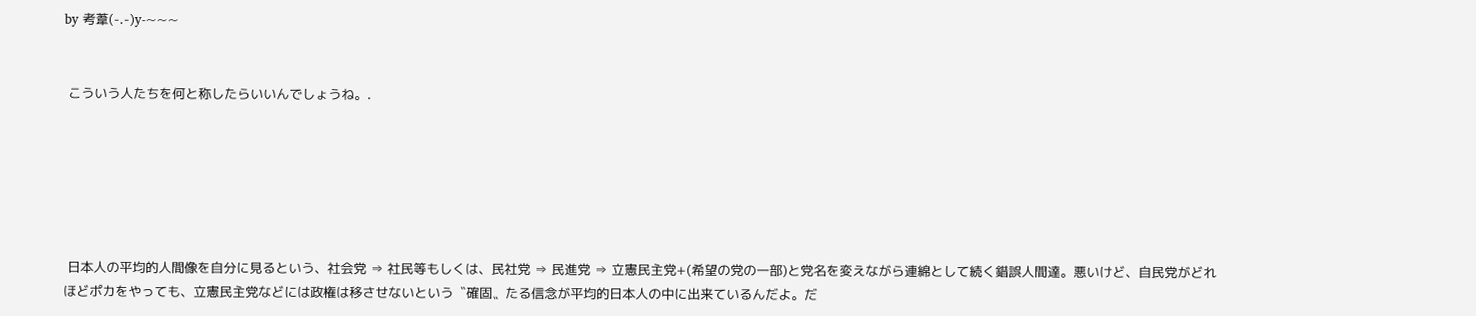by 考葦(-.-)y-~~~


 こういう人たちを何と称したらいいんでしょうね。.






 日本人の平均的人間像を自分に見るという、社会党 ⇒ 社民等もしくは、民社党 ⇒ 民進党 ⇒ 立憲民主党+(希望の党の一部)と党名を変えながら連綿として続く錯誤人間達。悪いけど、自民党がどれほどポカをやっても、立憲民主党などには政権は移させないという〝確固〟たる信念が平均的日本人の中に出来ているんだよ。だ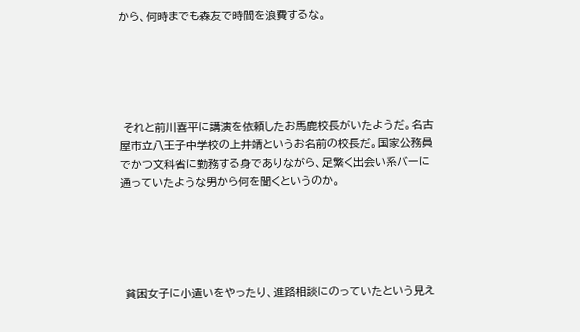から、何時までも森友で時間を浪費するな。





 それと前川喜平に講演を依頼したお馬鹿校長がいたようだ。名古屋市立八王子中学校の上井靖というお名前の校長だ。国家公務員でかつ文科省に勤務する身でありながら、足繁く出会い系バーに通っていたような男から何を聞くというのか。





 貧困女子に小遣いをやったり、進路相談にのっていたという見え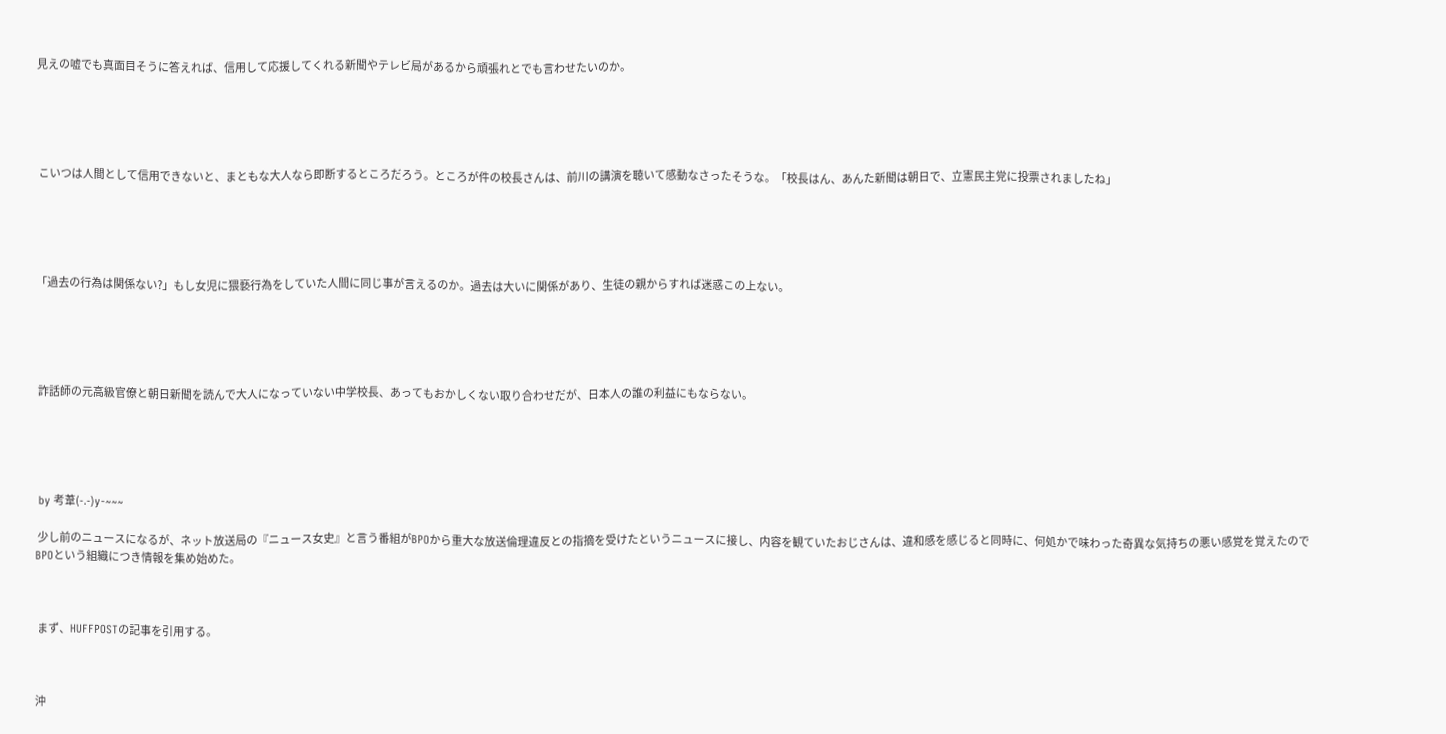見えの嘘でも真面目そうに答えれば、信用して応援してくれる新聞やテレビ局があるから頑張れとでも言わせたいのか。





 こいつは人間として信用できないと、まともな大人なら即断するところだろう。ところが件の校長さんは、前川の講演を聴いて感動なさったそうな。「校長はん、あんた新聞は朝日で、立憲民主党に投票されましたね」





「過去の行為は関係ない?」もし女児に猥褻行為をしていた人間に同じ事が言えるのか。過去は大いに関係があり、生徒の親からすれば迷惑この上ない。





 詐話師の元高級官僚と朝日新聞を読んで大人になっていない中学校長、あってもおかしくない取り合わせだが、日本人の誰の利益にもならない。





 by 考葦(-.-)y-~~~

 少し前のニュースになるが、ネット放送局の『ニュース女史』と言う番組がBPOから重大な放送倫理違反との指摘を受けたというニュースに接し、内容を観ていたおじさんは、違和感を感じると同時に、何処かで味わった奇異な気持ちの悪い感覚を覚えたのでBPOという組織につき情報を集め始めた。



 まず、HUFFPOSTの記事を引用する。



沖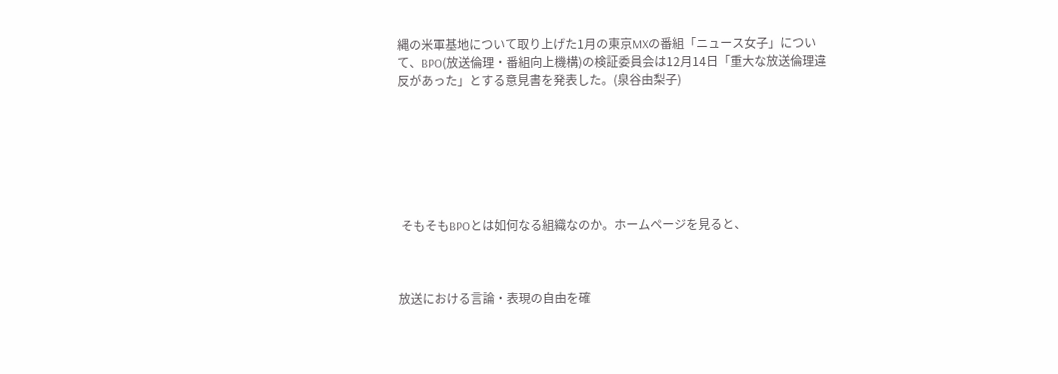縄の米軍基地について取り上げた1月の東京MXの番組「ニュース女子」について、BPO(放送倫理・番組向上機構)の検証委員会は12月14日「重大な放送倫理違反があった」とする意見書を発表した。(泉谷由梨子)







 そもそもBPOとは如何なる組織なのか。ホームページを見ると、



放送における言論・表現の自由を確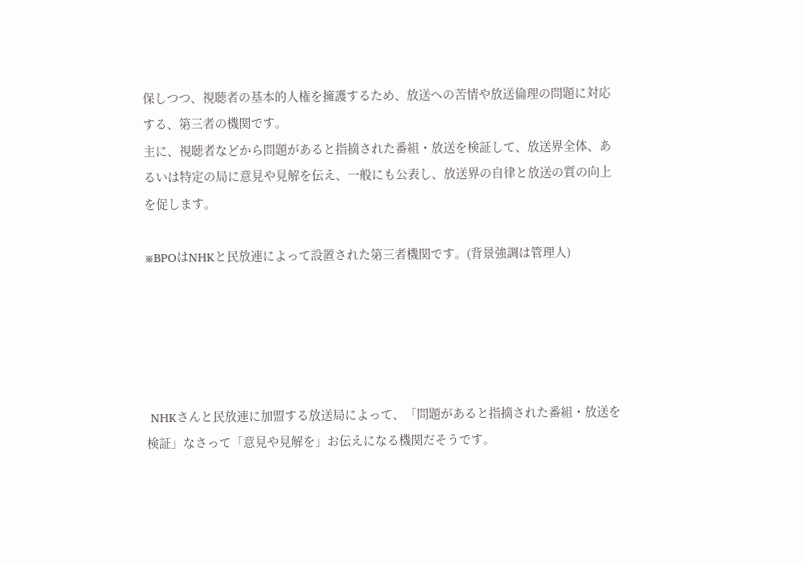保しつつ、視聴者の基本的人権を擁護するため、放送への苦情や放送倫理の問題に対応する、第三者の機関です。
主に、視聴者などから問題があると指摘された番組・放送を検証して、放送界全体、あるいは特定の局に意見や見解を伝え、一般にも公表し、放送界の自律と放送の質の向上を促します。

※BPOはNHKと民放連によって設置された第三者機関です。(背景強調は管理人)





 NHKさんと民放連に加盟する放送局によって、「問題があると指摘された番組・放送を検証」なさって「意見や見解を」お伝えになる機関だそうです。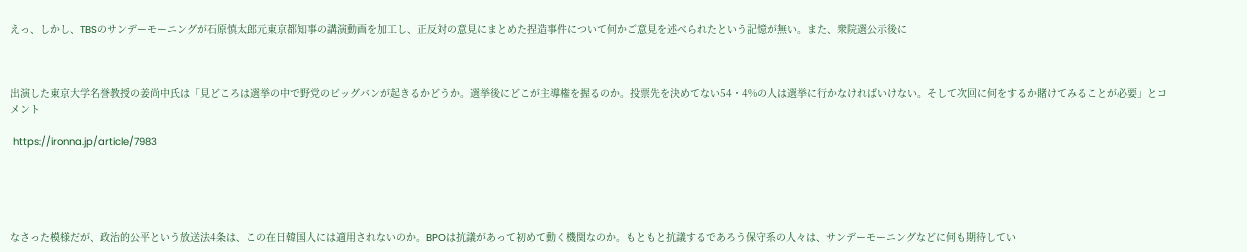えっ、しかし、TBSのサンデーモーニングが石原慎太郎元東京都知事の講演動画を加工し、正反対の意見にまとめた捏造事件について何かご意見を述べられたという記憶が無い。また、衆院選公示後に



出演した東京大学名誉教授の姜尚中氏は「見どころは選挙の中で野党のビッグバンが起きるかどうか。選挙後にどこが主導権を握るのか。投票先を決めてない54・4%の人は選挙に行かなければいけない。そして次回に何をするか賭けてみることが必要」とコメント

 https://ironna.jp/article/7983





なさった模様だが、政治的公平という放送法4条は、この在日韓国人には適用されないのか。BPOは抗議があって初めて動く機関なのか。もともと抗議するであろう保守系の人々は、サンデーモーニングなどに何も期待してい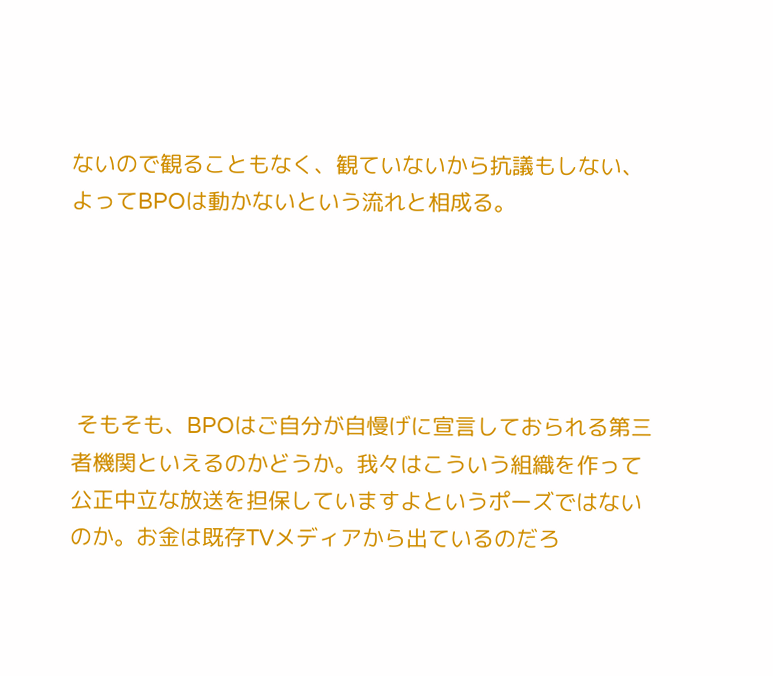ないので観ることもなく、観ていないから抗議もしない、よってBPOは動かないという流れと相成る。





 そもそも、BPOはご自分が自慢げに宣言しておられる第三者機関といえるのかどうか。我々はこういう組織を作って公正中立な放送を担保していますよというポーズではないのか。お金は既存TVメディアから出ているのだろ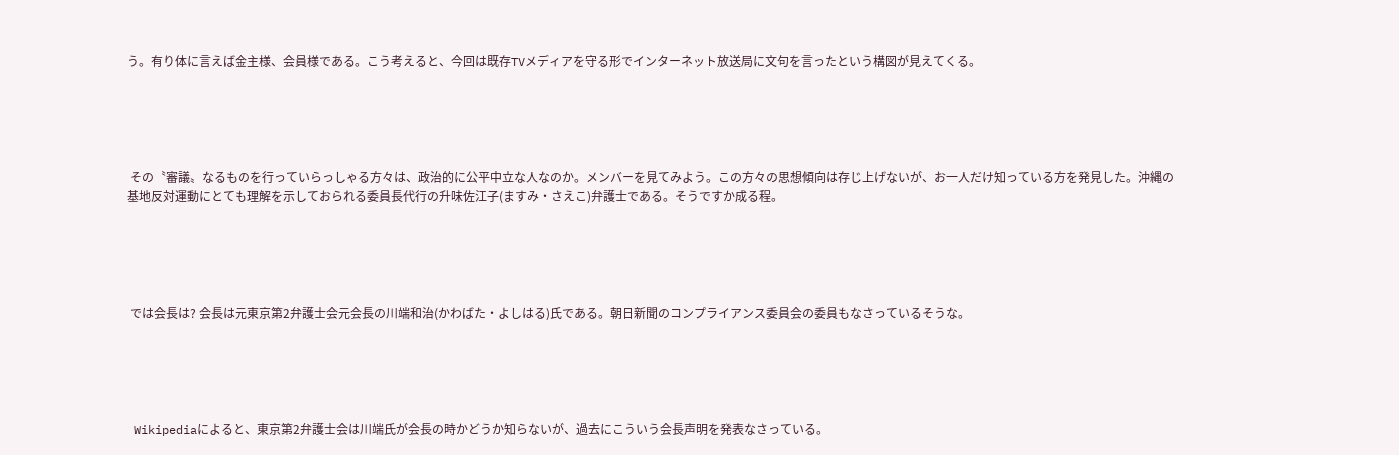う。有り体に言えば金主様、会員様である。こう考えると、今回は既存TVメディアを守る形でインターネット放送局に文句を言ったという構図が見えてくる。





 その〝審議〟なるものを行っていらっしゃる方々は、政治的に公平中立な人なのか。メンバーを見てみよう。この方々の思想傾向は存じ上げないが、お一人だけ知っている方を発見した。沖縄の基地反対運動にとても理解を示しておられる委員長代行の升味佐江子(ますみ・さえこ)弁護士である。そうですか成る程。





 では会長は? 会長は元東京第2弁護士会元会長の川端和治(かわばた・よしはる)氏である。朝日新聞のコンプライアンス委員会の委員もなさっているそうな。





 Wikipediaによると、東京第2弁護士会は川端氏が会長の時かどうか知らないが、過去にこういう会長声明を発表なさっている。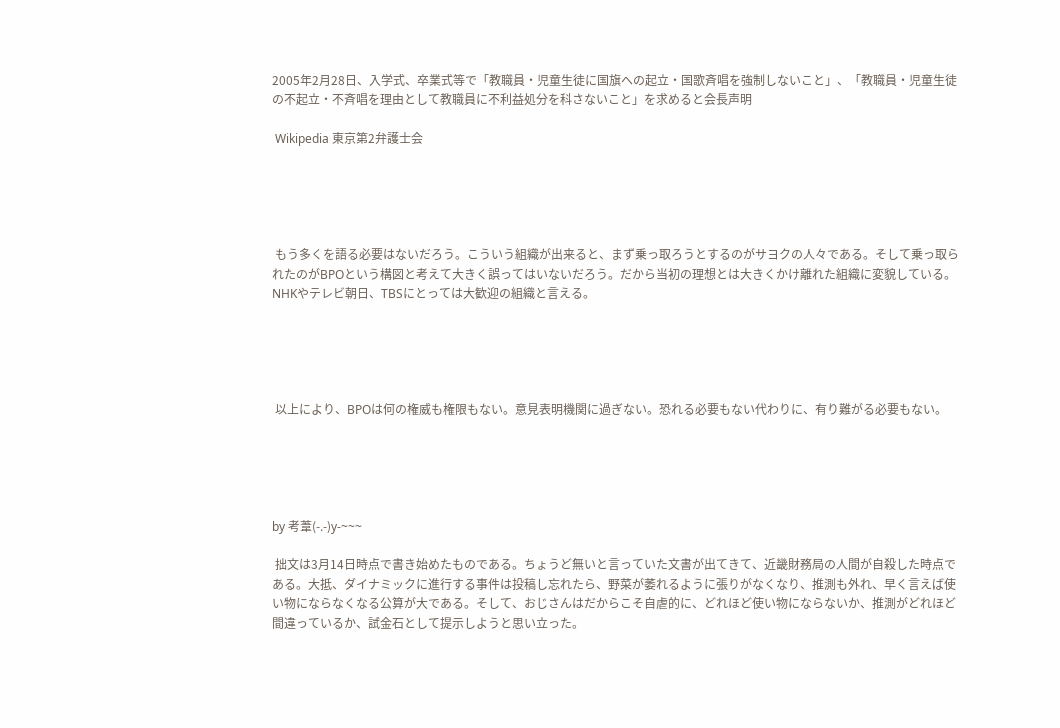2005年2月28日、入学式、卒業式等で「教職員・児童生徒に国旗への起立・国歌斉唱を強制しないこと」、「教職員・児童生徒の不起立・不斉唱を理由として教職員に不利益処分を科さないこと」を求めると会長声明

 Wikipedia 東京第2弁護士会





 もう多くを語る必要はないだろう。こういう組織が出来ると、まず乗っ取ろうとするのがサヨクの人々である。そして乗っ取られたのがBPOという構図と考えて大きく誤ってはいないだろう。だから当初の理想とは大きくかけ離れた組織に変貌している。NHKやテレビ朝日、TBSにとっては大歓迎の組織と言える。





 以上により、BPOは何の権威も権限もない。意見表明機関に過ぎない。恐れる必要もない代わりに、有り難がる必要もない。





by 考葦(-.-)y-~~~

 拙文は3月14日時点で書き始めたものである。ちょうど無いと言っていた文書が出てきて、近畿財務局の人間が自殺した時点である。大抵、ダイナミックに進行する事件は投稿し忘れたら、野菜が萎れるように張りがなくなり、推測も外れ、早く言えば使い物にならなくなる公算が大である。そして、おじさんはだからこそ自虐的に、どれほど使い物にならないか、推測がどれほど間違っているか、試金石として提示しようと思い立った。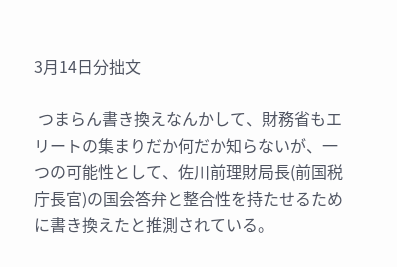3月14日分拙文

 つまらん書き換えなんかして、財務省もエリートの集まりだか何だか知らないが、一つの可能性として、佐川前理財局長(前国税庁長官)の国会答弁と整合性を持たせるために書き換えたと推測されている。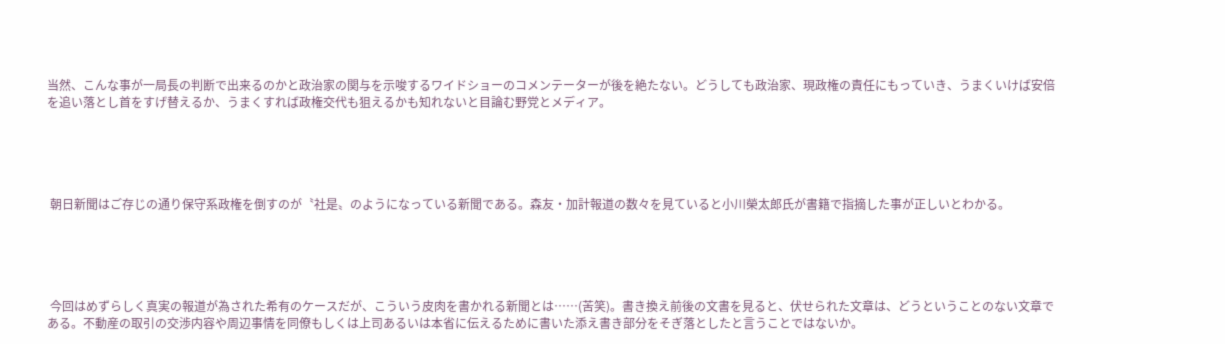当然、こんな事が一局長の判断で出来るのかと政治家の関与を示唆するワイドショーのコメンテーターが後を絶たない。どうしても政治家、現政権の責任にもっていき、うまくいけば安倍を追い落とし首をすげ替えるか、うまくすれば政権交代も狙えるかも知れないと目論む野党とメディア。





 朝日新聞はご存じの通り保守系政権を倒すのが〝社是〟のようになっている新聞である。森友・加計報道の数々を見ていると小川榮太郎氏が書籍で指摘した事が正しいとわかる。





 今回はめずらしく真実の報道が為された希有のケースだが、こういう皮肉を書かれる新聞とは……(苦笑)。書き換え前後の文書を見ると、伏せられた文章は、どうということのない文章である。不動産の取引の交渉内容や周辺事情を同僚もしくは上司あるいは本省に伝えるために書いた添え書き部分をそぎ落としたと言うことではないか。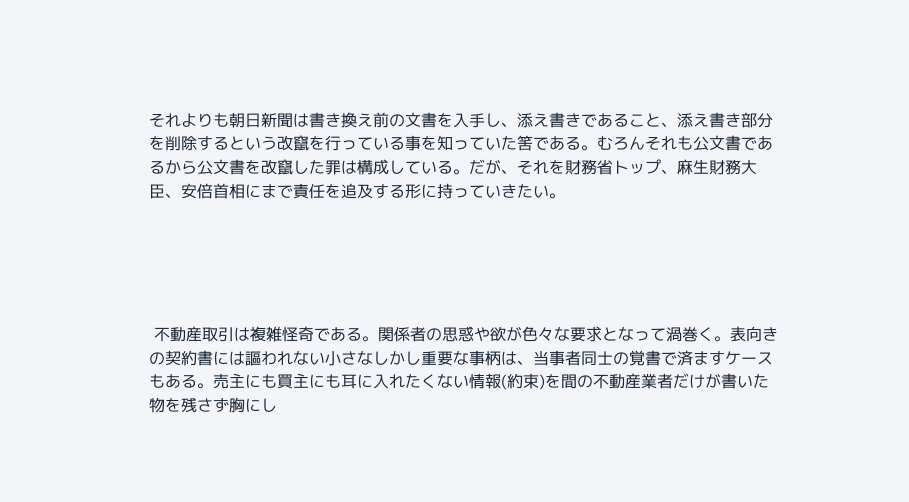それよりも朝日新聞は書き換え前の文書を入手し、添え書きであること、添え書き部分を削除するという改竄を行っている事を知っていた筈である。むろんそれも公文書であるから公文書を改竄した罪は構成している。だが、それを財務省トップ、麻生財務大臣、安倍首相にまで責任を追及する形に持っていきたい。





 不動産取引は複雑怪奇である。関係者の思惑や欲が色々な要求となって渦巻く。表向きの契約書には謳われない小さなしかし重要な事柄は、当事者同士の覚書で済ますケースもある。売主にも買主にも耳に入れたくない情報(約束)を間の不動産業者だけが書いた物を残さず胸にし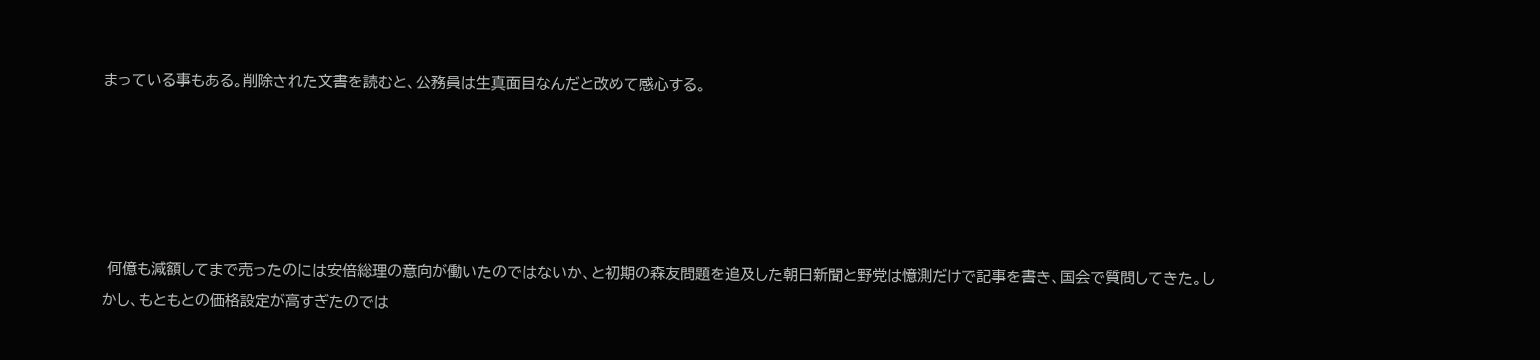まっている事もある。削除された文書を読むと、公務員は生真面目なんだと改めて感心する。





 何億も減額してまで売ったのには安倍総理の意向が働いたのではないか、と初期の森友問題を追及した朝日新聞と野党は憶測だけで記事を書き、国会で質問してきた。しかし、もともとの価格設定が高すぎたのでは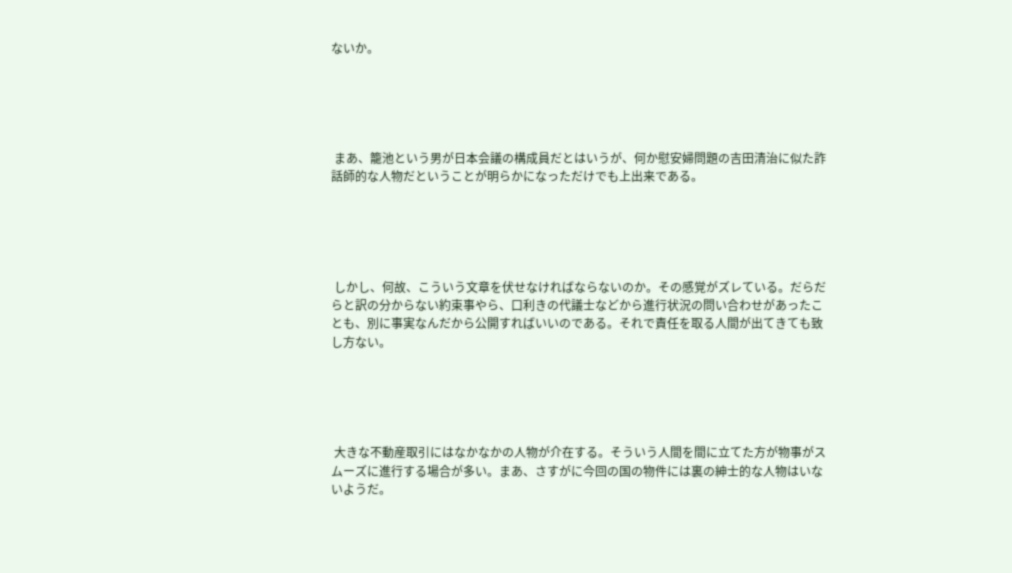ないか。





 まあ、籠池という男が日本会議の構成員だとはいうが、何か慰安婦問題の吉田清治に似た詐話師的な人物だということが明らかになっただけでも上出来である。





 しかし、何故、こういう文章を伏せなければならないのか。その感覚がズレている。だらだらと訳の分からない約束事やら、口利きの代議士などから進行状況の問い合わせがあったことも、別に事実なんだから公開すればいいのである。それで責任を取る人間が出てきても致し方ない。





 大きな不動産取引にはなかなかの人物が介在する。そういう人間を間に立てた方が物事がスムーズに進行する場合が多い。まあ、さすがに今回の国の物件には裏の紳士的な人物はいないようだ。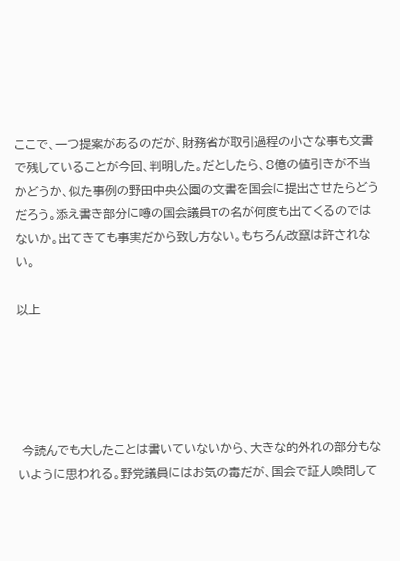ここで、一つ提案があるのだが、財務省が取引過程の小さな事も文書で残していることが今回、判明した。だとしたら、8億の値引きが不当かどうか、似た事例の野田中央公園の文書を国会に提出させたらどうだろう。添え書き部分に噂の国会議員Tの名が何度も出てくるのではないか。出てきても事実だから致し方ない。もちろん改竄は許されない。

以上





 今読んでも大したことは書いていないから、大きな的外れの部分もないように思われる。野党議員にはお気の毒だが、国会で証人喚問して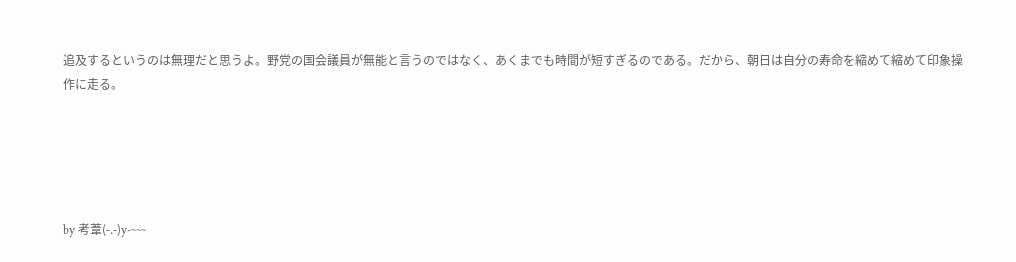追及するというのは無理だと思うよ。野党の国会議員が無能と言うのではなく、あくまでも時間が短すぎるのである。だから、朝日は自分の寿命を縮めて縮めて印象操作に走る。





by 考葦(-.-)y-~~~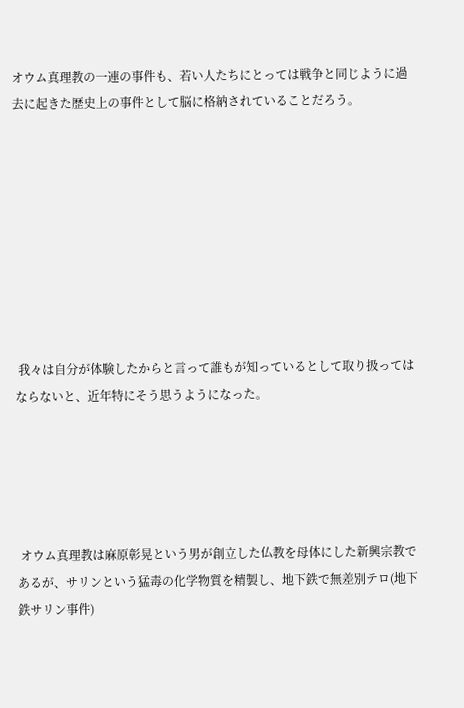オウム真理教の一連の事件も、若い人たちにとっては戦争と同じように過去に起きた歴史上の事件として脳に格納されていることだろう。









 我々は自分が体験したからと言って誰もが知っているとして取り扱ってはならないと、近年特にそう思うようになった。





 オウム真理教は麻原彰晃という男が創立した仏教を母体にした新興宗教であるが、サリンという猛毒の化学物質を精製し、地下鉄で無差別テロ(地下鉄サリン事件)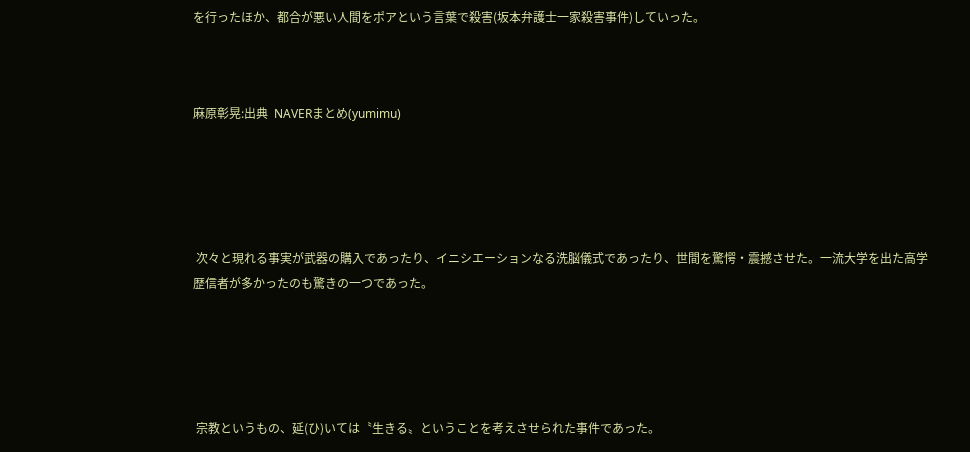を行ったほか、都合が悪い人間をポアという言葉で殺害(坂本弁護士一家殺害事件)していった。



麻原彰晃:出典  NAVERまとめ(yumimu)





 次々と現れる事実が武器の購入であったり、イニシエーションなる洗脳儀式であったり、世間を驚愕・震撼させた。一流大学を出た高学歴信者が多かったのも驚きの一つであった。





 宗教というもの、延(ひ)いては〝生きる〟ということを考えさせられた事件であった。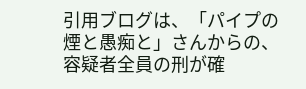引用ブログは、「パイプの煙と愚痴と」さんからの、容疑者全員の刑が確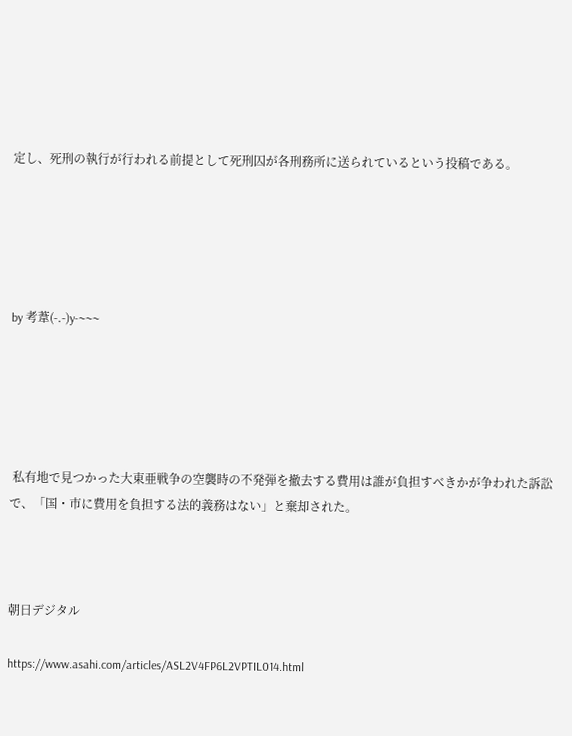定し、死刑の執行が行われる前提として死刑囚が各刑務所に送られているという投稿である。





by 考葦(-.-)y-~~~





 私有地で見つかった大東亜戦争の空襲時の不発弾を撤去する費用は誰が負担すべきかが争われた訴訟で、「国・市に費用を負担する法的義務はない」と棄却された。



朝日デジタル

https://www.asahi.com/articles/ASL2V4FP6L2VPTIL014.html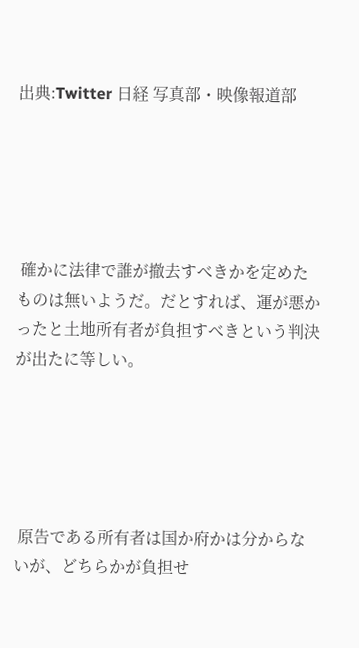出典:Twitter 日経 写真部・映像報道部





 確かに法律で誰が撤去すべきかを定めたものは無いようだ。だとすれば、運が悪かったと土地所有者が負担すべきという判決が出たに等しい。





 原告である所有者は国か府かは分からないが、どちらかが負担せ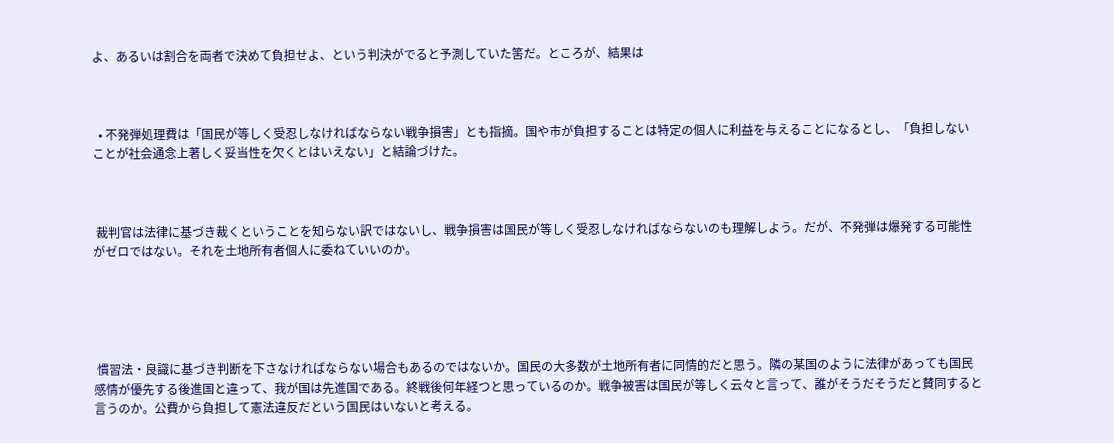よ、あるいは割合を両者で決めて負担せよ、という判決がでると予測していた筈だ。ところが、結果は



  • 不発弾処理費は「国民が等しく受忍しなければならない戦争損害」とも指摘。国や市が負担することは特定の個人に利益を与えることになるとし、「負担しないことが社会通念上著しく妥当性を欠くとはいえない」と結論づけた。



 裁判官は法律に基づき裁くということを知らない訳ではないし、戦争損害は国民が等しく受忍しなければならないのも理解しよう。だが、不発弾は爆発する可能性がゼロではない。それを土地所有者個人に委ねていいのか。





 慣習法・良識に基づき判断を下さなければならない場合もあるのではないか。国民の大多数が土地所有者に同情的だと思う。隣の某国のように法律があっても国民感情が優先する後進国と違って、我が国は先進国である。終戦後何年経つと思っているのか。戦争被害は国民が等しく云々と言って、誰がそうだそうだと賛同すると言うのか。公費から負担して憲法違反だという国民はいないと考える。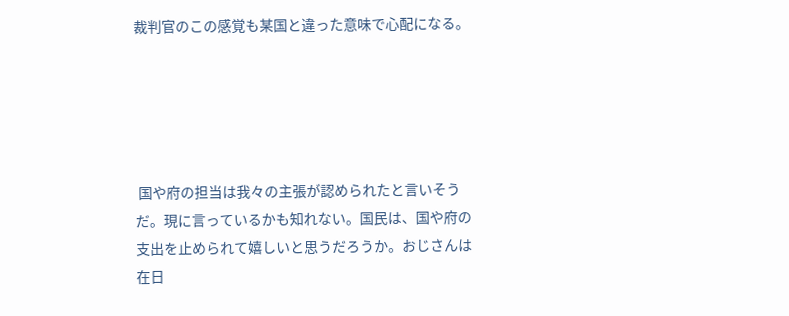裁判官のこの感覚も某国と違った意味で心配になる。





 国や府の担当は我々の主張が認められたと言いそうだ。現に言っているかも知れない。国民は、国や府の支出を止められて嬉しいと思うだろうか。おじさんは在日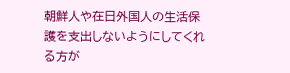朝鮮人や在日外国人の生活保護を支出しないようにしてくれる方が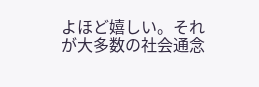よほど嬉しい。それが大多数の社会通念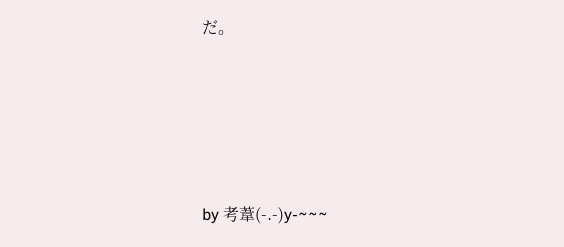だ。





by 考葦(-.-)y-~~~